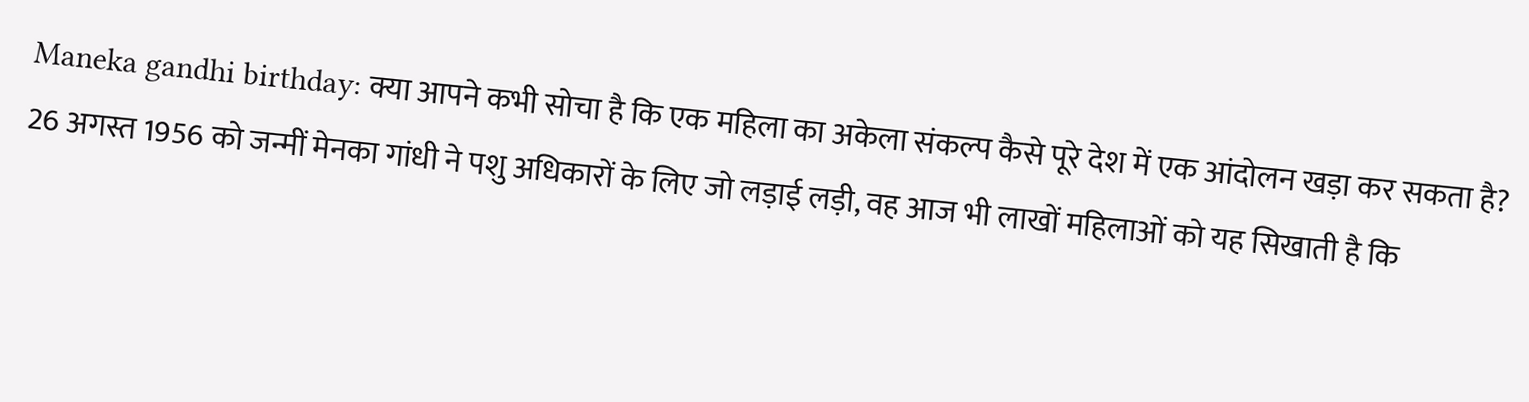Maneka gandhi birthday: क्या आपने कभी सोचा है कि एक महिला का अकेला संकल्प कैसे पूरे देश में एक आंदोलन खड़ा कर सकता है? 26 अगस्त 1956 को जन्मीं मेनका गांधी ने पशु अधिकारों के लिए जो लड़ाई लड़ी, वह आज भी लाखों महिलाओं को यह सिखाती है कि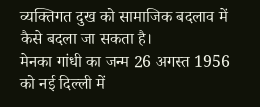व्यक्तिगत दुख को सामाजिक बदलाव में कैसे बदला जा सकता है।
मेनका गांधी का जन्म 26 अगस्त 1956 को नई दिल्ली में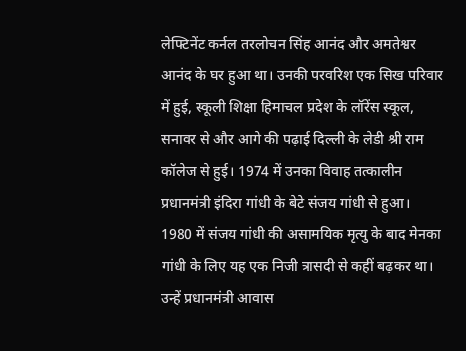लेफ्टिनेंट कर्नल तरलोचन सिंह आनंद और अमतेश्वर आनंद के घर हुआ था। उनकी परवरिश एक सिख परिवार में हुई, स्कूली शिक्षा हिमाचल प्रदेश के लॉरेंस स्कूल, सनावर से और आगे की पढ़ाई दिल्ली के लेडी श्री राम कॉलेज से हुई। 1974 में उनका विवाह तत्कालीन प्रधानमंत्री इंदिरा गांधी के बेटे संजय गांधी से हुआ।
1980 में संजय गांधी की असामयिक मृत्यु के बाद मेनका गांधी के लिए यह एक निजी त्रासदी से कहीं बढ़कर था। उन्हें प्रधानमंत्री आवास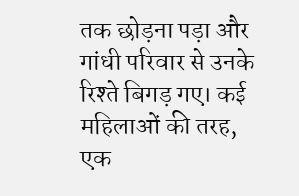तक छोड़ना पड़ा और गांधी परिवार से उनके रिश्ते बिगड़ गए। कई महिलाओं की तरह, एक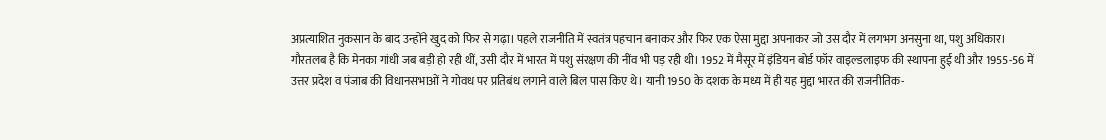अप्रत्याशित नुकसान के बाद उन्होंने खुद को फिर से गढ़ा। पहले राजनीति में स्वतंत्र पहचान बनाकर और फिर एक ऐसा मुद्दा अपनाकर जो उस दौर में लगभग अनसुना था, पशु अधिकार।
गौरतलब है कि मेनका गांधी जब बड़ी हो रही थीं, उसी दौर में भारत में पशु संरक्षण की नींव भी पड़ रही थी। 1952 में मैसूर में इंडियन बोर्ड फॉर वाइल्डलाइफ की स्थापना हुई थी और 1955-56 में उत्तर प्रदेश व पंजाब की विधानसभाओं ने गोवध पर प्रतिबंध लगाने वाले बिल पास किए थे। यानी 1950 के दशक के मध्य में ही यह मुद्दा भारत की राजनीतिक-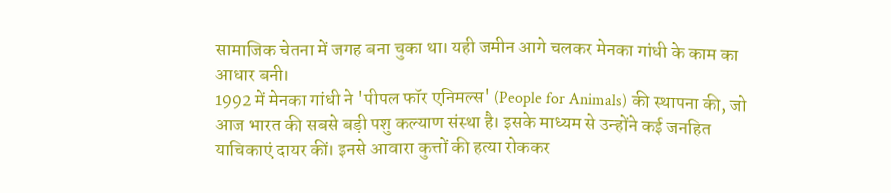सामाजिक चेतना में जगह बना चुका था। यही जमीन आगे चलकर मेनका गांधी के काम का आधार बनी।
1992 में मेनका गांधी ने 'पीपल फॉर एनिमल्स' (People for Animals) की स्थापना की, जो आज भारत की सबसे बड़ी पशु कल्याण संस्था है। इसके माध्यम से उन्होंने कई जनहित याचिकाएं दायर कीं। इनसे आवारा कुत्तों की हत्या रोककर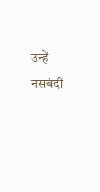उन्हें नसबंदी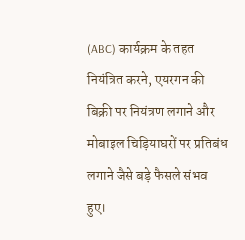(ABC) कार्यक्रम के तहत नियंत्रित करने, एयरगन की बिक्री पर नियंत्रण लगाने और मोबाइल चिड़ियाघरों पर प्रतिबंध लगाने जैसे बड़े फैसले संभव हुए।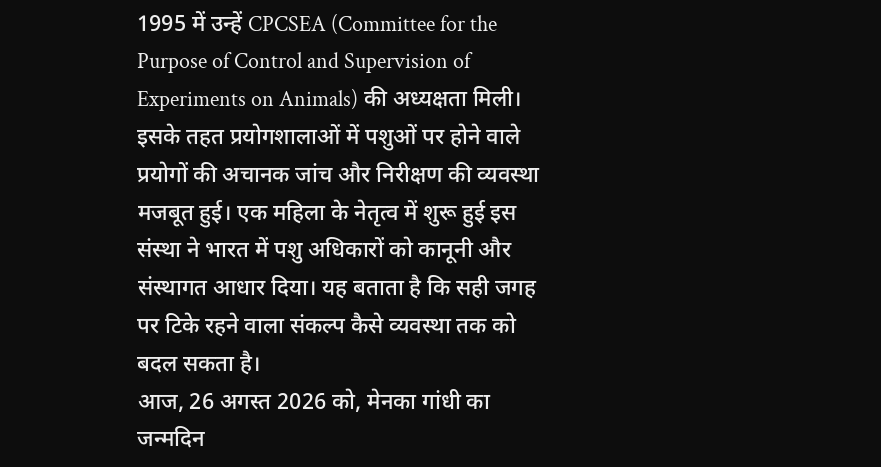1995 में उन्हें CPCSEA (Committee for the Purpose of Control and Supervision of Experiments on Animals) की अध्यक्षता मिली। इसके तहत प्रयोगशालाओं में पशुओं पर होने वाले प्रयोगों की अचानक जांच और निरीक्षण की व्यवस्था मजबूत हुई। एक महिला के नेतृत्व में शुरू हुई इस संस्था ने भारत में पशु अधिकारों को कानूनी और संस्थागत आधार दिया। यह बताता है कि सही जगह पर टिके रहने वाला संकल्प कैसे व्यवस्था तक को बदल सकता है।
आज, 26 अगस्त 2026 को, मेनका गांधी का जन्मदिन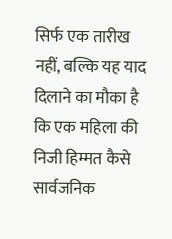सिर्फ एक तारीख नहीं, बल्कि यह याद दिलाने का मौका है कि एक महिला की निजी हिम्मत कैसे सार्वजनिक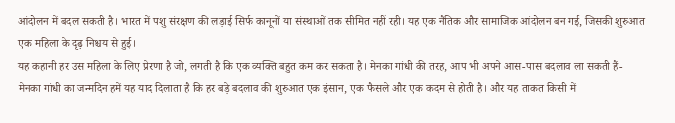आंदोलन में बदल सकती है। भारत में पशु संरक्षण की लड़ाई सिर्फ कानूनों या संस्थाओं तक सीमित नहीं रही। यह एक नैतिक और सामाजिक आंदोलन बन गई, जिसकी शुरुआत एक महिला के दृढ़ निश्चय से हुई।
यह कहानी हर उस महिला के लिए प्रेरणा है जो, लगती है कि एक व्यक्ति बहुत कम कर सकता है। मेनका गांधी की तरह, आप भी अपने आस-पास बदलाव ला सकती हैं-
मेनका गांधी का जन्मदिन हमें यह याद दिलाता है कि हर बड़े बदलाव की शुरुआत एक इंसान, एक फैसले और एक कदम से होती है। और यह ताकत किसी में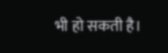भी हो सकती है।